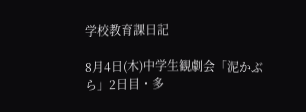学校教育課日記

8月4日(木)中学生観劇会「泥かぶら」2日目・多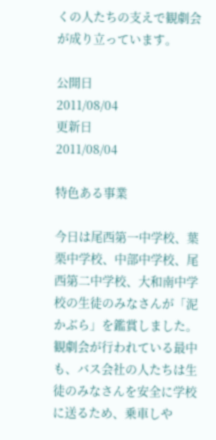くの人たちの支えで観劇会が成り立っています。

公開日
2011/08/04
更新日
2011/08/04

特色ある事業

今日は尾西第一中学校、葉栗中学校、中部中学校、尾西第二中学校、大和南中学校の生徒のみなさんが「泥かぶら」を鑑賞しました。観劇会が行われている最中も、バス会社の人たちは生徒のみなさんを安全に学校に送るため、乗車しや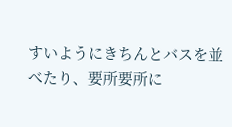すいようにきちんとバスを並べたり、要所要所に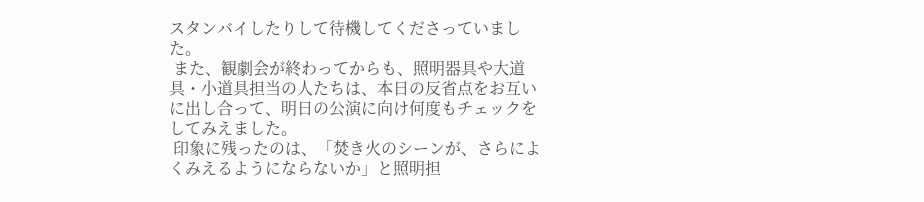スタンバイしたりして待機してくださっていました。
 また、観劇会が終わってからも、照明器具や大道具・小道具担当の人たちは、本日の反省点をお互いに出し合って、明日の公演に向け何度もチェックをしてみえました。
 印象に残ったのは、「焚き火のシーンが、さらによくみえるようにならないか」と照明担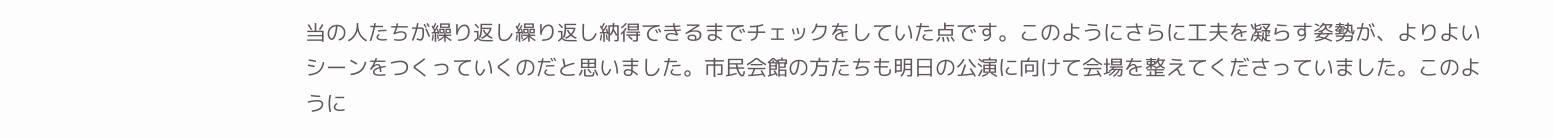当の人たちが繰り返し繰り返し納得できるまでチェックをしていた点です。このようにさらに工夫を凝らす姿勢が、よりよいシーンをつくっていくのだと思いました。市民会館の方たちも明日の公演に向けて会場を整えてくださっていました。このように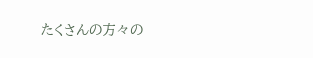たくさんの方々の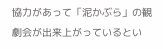協力があって「泥かぶら」の観劇会が出来上がっているとい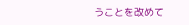うことを改めて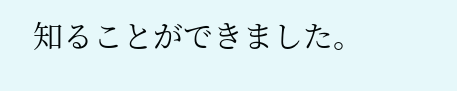知ることができました。